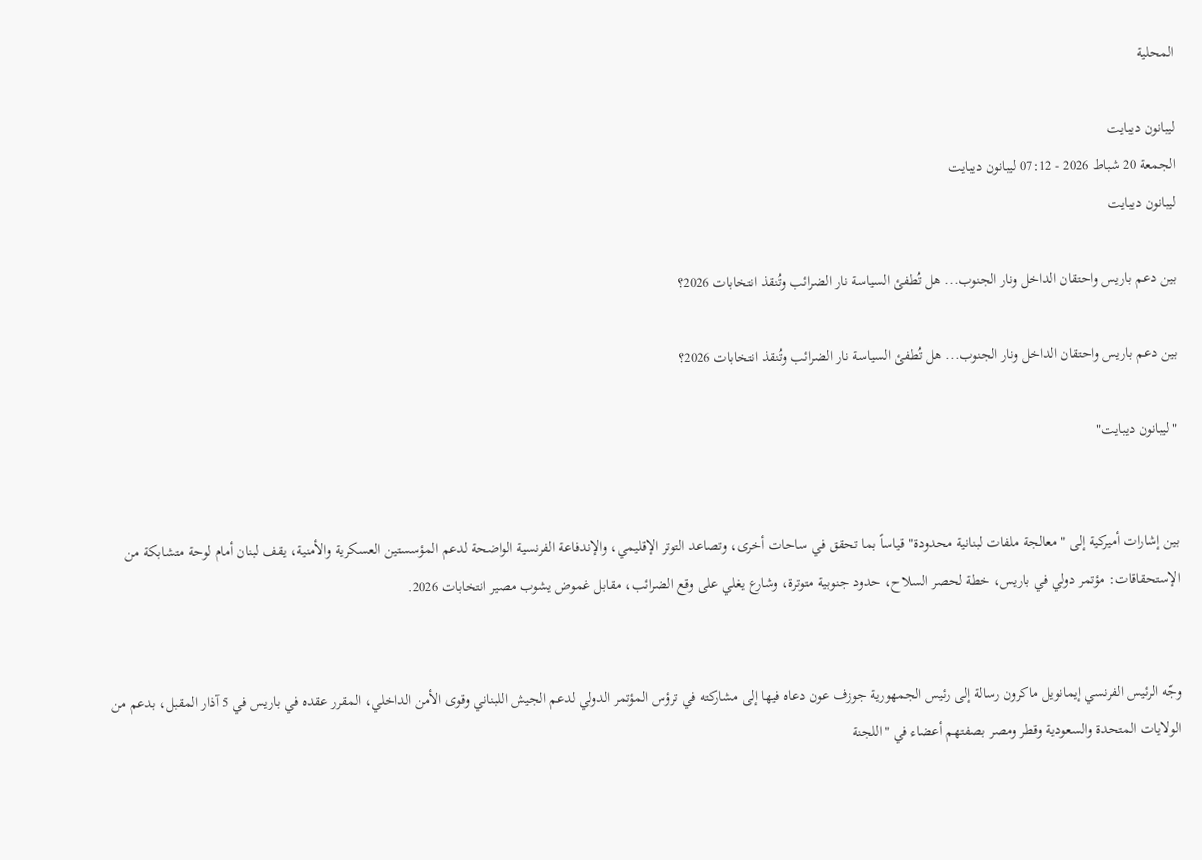المحلية

ليبانون ديبايت
الجمعة 20 شباط 2026 - 07:12 ليبانون ديبايت
ليبانون ديبايت

بين دعم باريس واحتقان الداخل ونار الجنوب... هل تُطفئ السياسة نار الضرائب وتُنقذ انتخابات 2026؟

بين دعم باريس واحتقان الداخل ونار الجنوب... هل تُطفئ السياسة نار الضرائب وتُنقذ انتخابات 2026؟

"ليبانون ديبايت"


بين إشارات أميركية إلى "معالجة ملفات لبنانية محدودة" قياساً بما تحقق في ساحات أخرى، وتصاعد التوتر الإقليمي، والإندفاعة الفرنسية الواضحة لدعم المؤسستين العسكرية والأمنية، يقف لبنان أمام لوحة متشابكة من الإستحقاقات: مؤتمر دولي في باريس، خطة لحصر السلاح، حدود جنوبية متوترة، وشارع يغلي على وقع الضرائب، مقابل غموض يشوب مصير انتخابات 2026.


وجّه الرئيس الفرنسي إيمانويل ماكرون رسالة إلى رئيس الجمهورية جوزف عون دعاه فيها إلى مشاركته في ترؤس المؤتمر الدولي لدعم الجيش اللبناني وقوى الأمن الداخلي، المقرر عقده في باريس في 5 آذار المقبل، بدعم من الولايات المتحدة والسعودية وقطر ومصر بصفتهم أعضاء في "اللجنة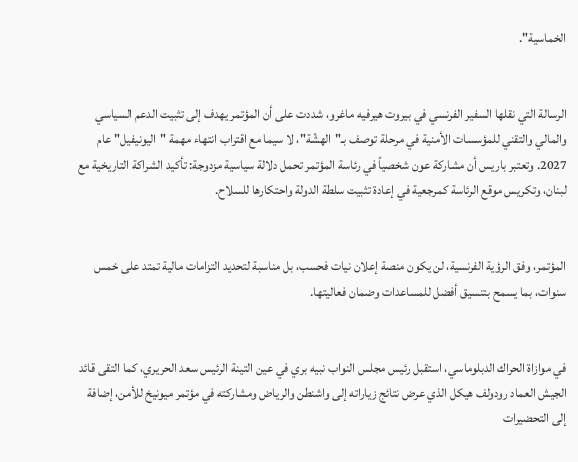الخماسية".


الرسالة التي نقلها السفير الفرنسي في بيروت هيرفيه ماغرو، شددت على أن المؤتمر يهدف إلى تثبيت الدعم السياسي والمالي والتقني للمؤسسات الأمنية في مرحلة توصف بـ"الهشّة"، لا سيما مع اقتراب انتهاء مهمة "اليونيفيل" عام 2027. وتعتبر باريس أن مشاركة عون شخصياً في رئاسة المؤتمر تحمل دلالة سياسية مزدوجة: تأكيد الشراكة التاريخية مع لبنان، وتكريس موقع الرئاسة كمرجعية في إعادة تثبيت سلطة الدولة واحتكارها للسلاح.


المؤتمر، وفق الرؤية الفرنسية، لن يكون منصة إعلان نيات فحسب، بل مناسبة لتحديد التزامات مالية تمتد على خمس سنوات، بما يسمح بتنسيق أفضل للمساعدات وضمان فعاليتها.


في موازاة الحراك الدبلوماسي، استقبل رئيس مجلس النواب نبيه بري في عين التينة الرئيس سعد الحريري، كما التقى قائد الجيش العماد رودولف هيكل الذي عرض نتائج زياراته إلى واشنطن والرياض ومشاركته في مؤتمر ميونيخ للأمن، إضافة إلى التحضيرات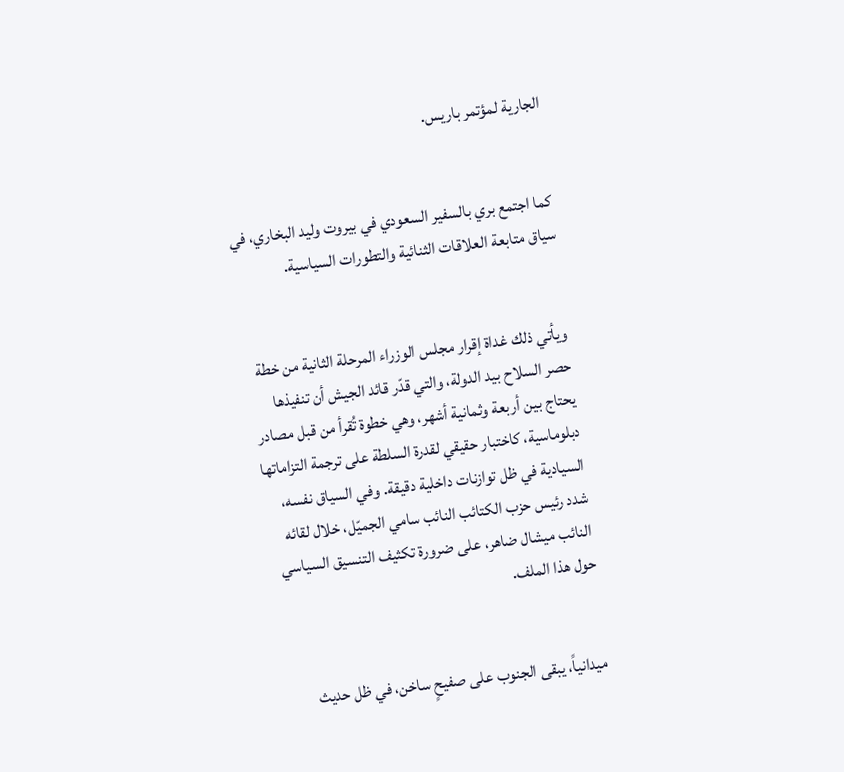الجارية لمؤتمر باريس.


كما اجتمع بري بالسفير السعودي في بيروت وليد البخاري، في سياق متابعة العلاقات الثنائية والتطورات السياسية.


ويأتي ذلك غداة إقرار مجلس الوزراء المرحلة الثانية من خطة حصر السلاح بيد الدولة، والتي قدّر قائد الجيش أن تنفيذها يحتاج بين أربعة وثمانية أشهر، وهي خطوة تُقرأ من قبل مصادر دبلوماسية، كاختبار حقيقي لقدرة السلطة على ترجمة التزاماتها السيادية في ظل توازنات داخلية دقيقة. وفي السياق نفسه، شدد رئيس حزب الكتائب النائب سامي الجميّل، خلال لقائه النائب ميشال ضاهر، على ضرورة تكثيف التنسيق السياسي حول هذا الملف.


ميدانياً، يبقى الجنوب على صفيحٍ ساخن، في ظل حديث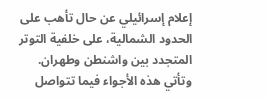إعلام إسرائيلي عن حال تأهب على الحدود الشمالية، على خلفية التوتر المتجدد بين واشنطن وطهران. وتأتي هذه الأجواء فيما تتواصل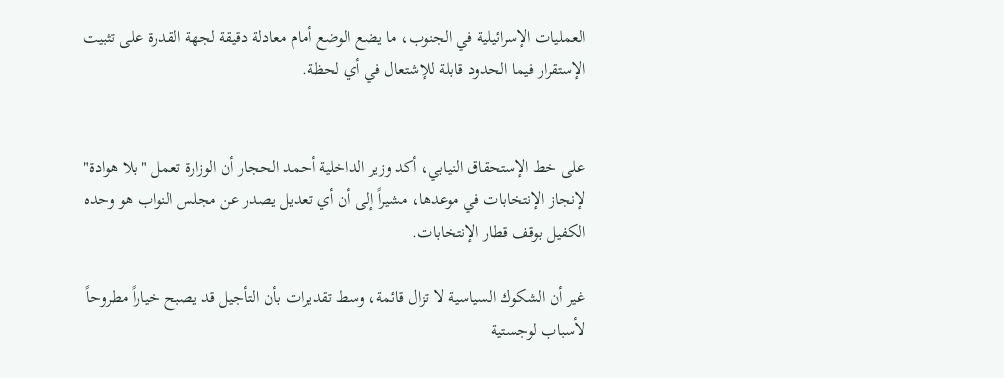العمليات الإسرائيلية في الجنوب، ما يضع الوضع أمام معادلة دقيقة لجهة القدرة على تثبيت الإستقرار فيما الحدود قابلة للإشتعال في أي لحظة.


على خط الإستحقاق النيابي، أكد وزير الداخلية أحمد الحجار أن الوزارة تعمل "بلا هوادة" لإنجاز الإنتخابات في موعدها، مشيراً إلى أن أي تعديل يصدر عن مجلس النواب هو وحده الكفيل بوقف قطار الإنتخابات.

غير أن الشكوك السياسية لا تزال قائمة، وسط تقديرات بأن التأجيل قد يصبح خياراً مطروحاً لأسباب لوجستية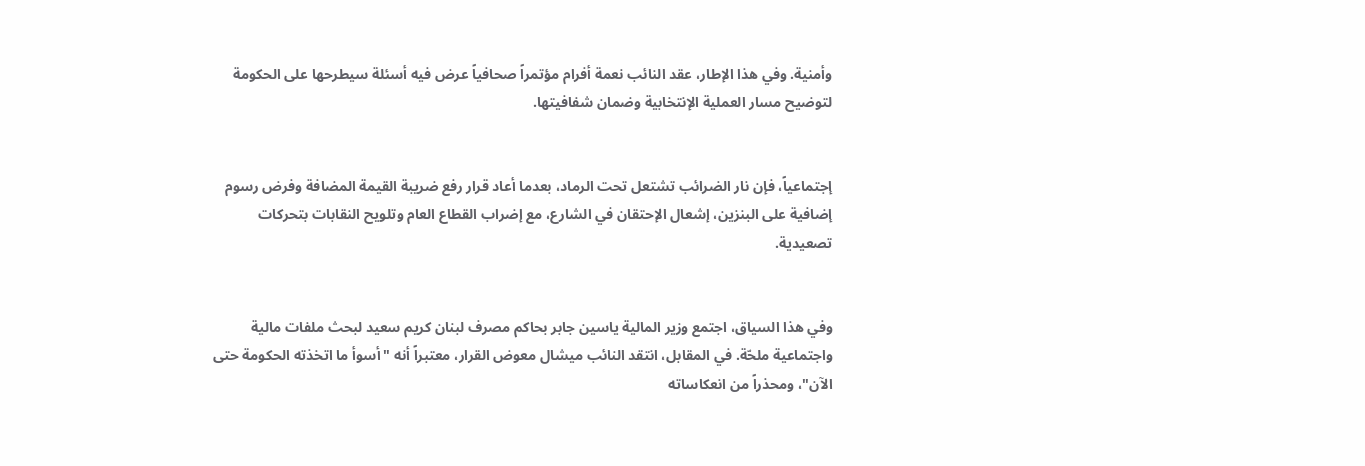وأمنية. وفي هذا الإطار، عقد النائب نعمة أفرام مؤتمراً صحافياً عرض فيه أسئلة سيطرحها على الحكومة لتوضيح مسار العملية الإنتخابية وضمان شفافيتها.


إجتماعياً، فإن نار الضرائب تشتعل تحت الرماد، بعدما أعاد قرار رفع ضريبة القيمة المضافة وفرض رسوم إضافية على البنزين، إشعال الإحتقان في الشارع، مع إضراب القطاع العام وتلويح النقابات بتحركات تصعيدية.


وفي هذا السياق، اجتمع وزير المالية ياسين جابر بحاكم مصرف لبنان كريم سعيد لبحث ملفات مالية واجتماعية ملحّة. في المقابل، انتقد النائب ميشال معوض القرار، معتبراً أنه "أسوأ ما اتخذته الحكومة حتى الآن"، ومحذراً من انعكاساته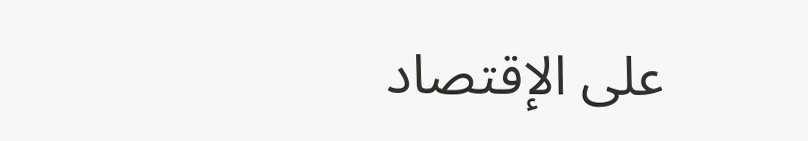على الإقتصاد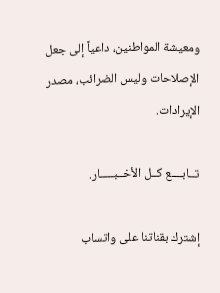ومعيشة المواطنين، داعياً إلى جعل الإصلاحات وليس الضرائب، مصدر الإيرادات.

تــابــــع كــل الأخــبـــــار.

إشترك بقناتنا على واتساب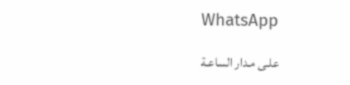WhatsApp

علـى مـدار الساعـة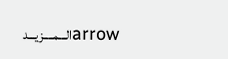arrowالـــمــــزيـــد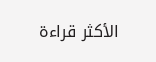الأكثر قراءة